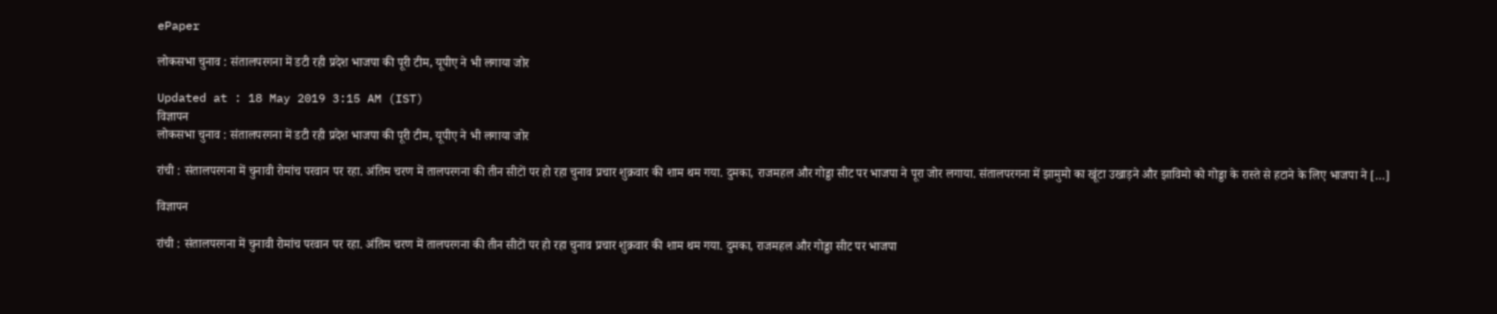ePaper

लोकसभा चुनाव : संतालपरगना में डटी रही प्रदेश भाजपा की पूरी टीम, यूपीए ने भी लगाया जोर

Updated at : 18 May 2019 3:15 AM (IST)
विज्ञापन
लोकसभा चुनाव : संतालपरगना में डटी रही प्रदेश भाजपा की पूरी टीम, यूपीए ने भी लगाया जोर

रांची : संतालपरगना में चुनावी रोमांच परवान पर रहा. अंतिम चरण में तालपरगना की तीन सीटों पर हो रहा चुनाव प्रचार शुक्रवार की शाम थम गया. दुमका, राजमहल और गोड्डा सीट पर भाजपा ने पूरा जोर लगाया. संतालपरगना में झामुमो का खूंटा उखाड़ने और झाविमो को गोड्डा के रास्ते से हटाने के लिए भाजपा ने […]

विज्ञापन

रांची : संतालपरगना में चुनावी रोमांच परवान पर रहा. अंतिम चरण में तालपरगना की तीन सीटों पर हो रहा चुनाव प्रचार शुक्रवार की शाम थम गया. दुमका, राजमहल और गोड्डा सीट पर भाजपा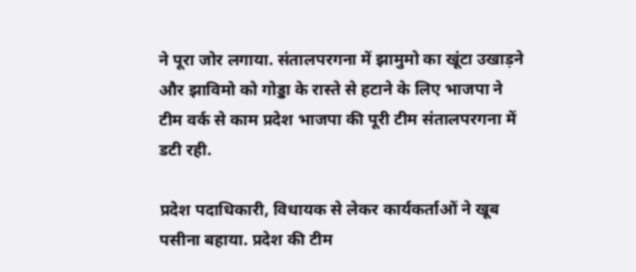ने पूरा जोर लगाया. संतालपरगना में झामुमो का खूंटा उखाड़ने और झाविमो को गोड्डा के रास्ते से हटाने के लिए भाजपा ने टीम वर्क से काम प्रदेश भाजपा की पूरी टीम संतालपरगना में डटी रही.

प्रदेश पदाधिकारी, विधायक से लेकर कार्यकर्ताओं ने खूब पसीना बहाया. प्रदेश की टीम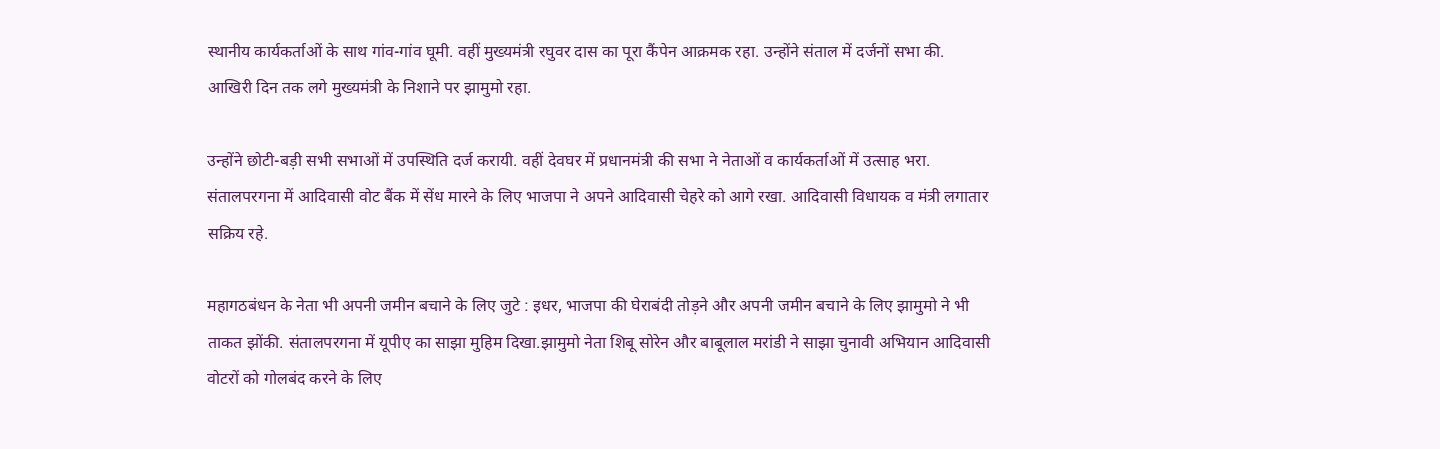स्थानीय कार्यकर्ताओं के साथ गांव-गांव घूमी. वहीं मुख्यमंत्री रघुवर दास का पूरा कैंपेन आक्रमक रहा. उन्होंने संताल में दर्जनों सभा की. आखिरी दिन तक लगे मुख्यमंत्री के निशाने पर झामुमो रहा.

उन्होंने छोटी-बड़ी सभी सभाओं में उपस्थिति दर्ज करायी. वहीं देवघर में प्रधानमंत्री की सभा ने नेताओं व कार्यकर्ताओं में उत्साह भरा. संतालपरगना में आदिवासी वोट बैंक में सेंध मारने के लिए भाजपा ने अपने आदिवासी चेहरे को आगे रखा. आदिवासी विधायक व मंत्री लगातार सक्रिय रहे.

महागठबंधन के नेता भी अपनी जमीन बचाने के लिए जुटे : इधर, भाजपा की घेराबंदी तोड़ने और अपनी जमीन बचाने के लिए झामुमो ने भी ताकत झोंकी. संतालपरगना में यूपीए का साझा मुहिम दिखा.झामुमो नेता शिबू सोरेन और बाबूलाल मरांडी ने साझा चुनावी अभियान आदिवासी वोटरों को गोलबंद करने के लिए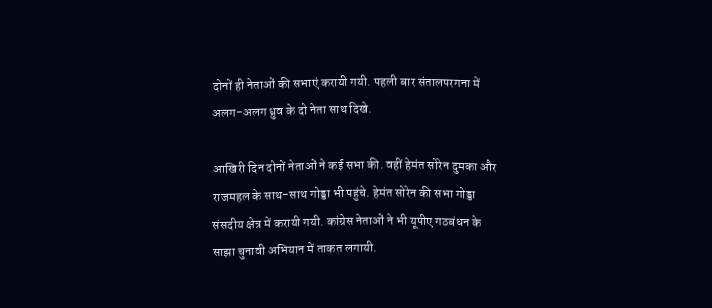दोनों ही नेताओं की सभाएं करायी गयी. पहली बार संतालपरगना में अलग-अलग ध्रुव के दो नेता साथ दिखे.

आखिरी दिन दोनों नेताओं ने कई सभा की. वहीं हेमंत सोरेन दुमका और राजमहल के साथ-साथ गोड्डा भी पहुंचे. हेमंत सोरेन की सभा गोड्डा संसदीय क्षेत्र में करायी गयी. कांग्रेस नेताओं ने भी यूपीए गठबंधन के साझा चुनावी अभियान में ताकत लगायी.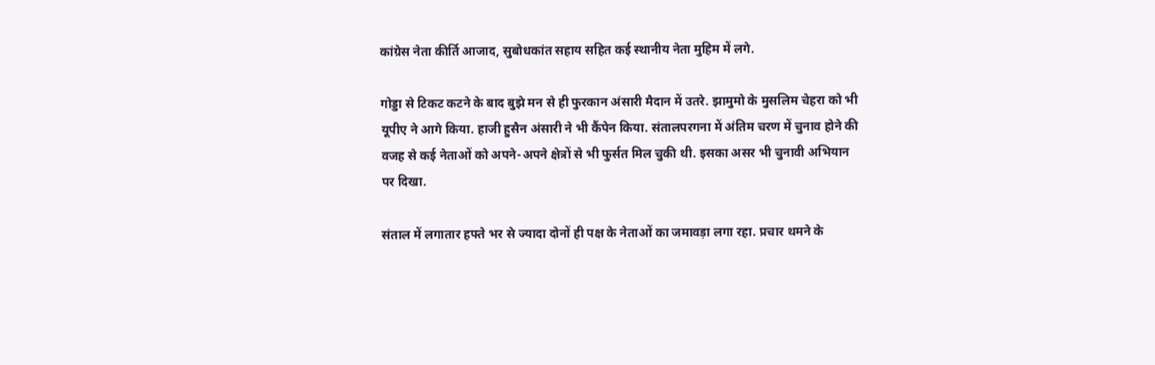कांग्रेस नेता कीर्ति आजाद, सुबोधकांत सहाय सहित कई स्थानीय नेता मुहिम में लगे.

गोड्डा से टिकट कटने के बाद बुझे मन से ही फुरकान अंसारी मैदान में उतरे. झामुमो के मुसलिम चेहरा को भी यूपीए ने आगे किया. हाजी हुसैन अंसारी ने भी कैंपेन किया. संतालपरगना में अंतिम चरण में चुनाव होने की वजह से कई नेताओं को अपने-अपने क्षेत्रों से भी फुर्सत मिल चुकी थी. इसका असर भी चुनावी अभियान पर दिखा.

संताल में लगातार हफ्ते भर से ज्यादा दोनों ही पक्ष के नेताओं का जमावड़ा लगा रहा. प्रचार थमने के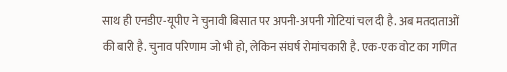साथ ही एनडीए-यूपीए ने चुनावी बिसात पर अपनी-अपनी गोटियां चल दी है. अब मतदाताओं की बारी है. चुनाव परिणाम जो भी हो, लेकिन संघर्ष रोमांचकारी है. एक-एक वोट का गणित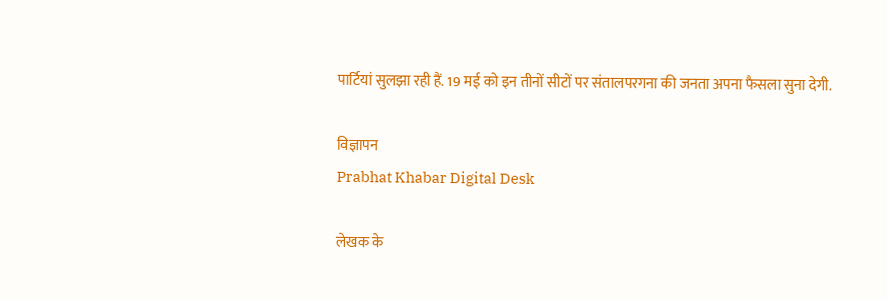पार्टियां सुलझा रही हैं. 19 मई को इन तीनों सीटों पर संतालपरगना की जनता अपना फैसला सुना देगी.

विज्ञापन
Prabhat Khabar Digital Desk

लेखक के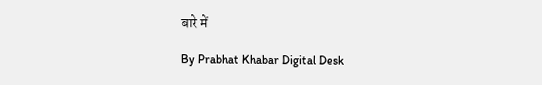बारे में

By Prabhat Khabar Digital Desk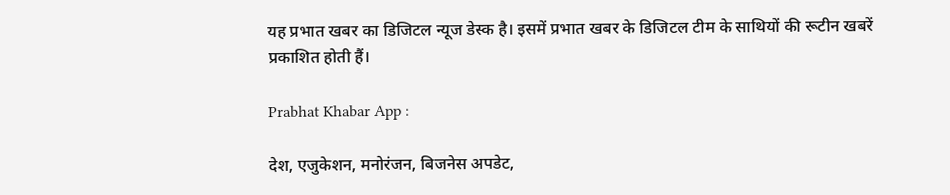यह प्रभात खबर का डिजिटल न्यूज डेस्क है। इसमें प्रभात खबर के डिजिटल टीम के साथियों की रूटीन खबरें प्रकाशित होती हैं।

Prabhat Khabar App :

देश, एजुकेशन, मनोरंजन, बिजनेस अपडेट,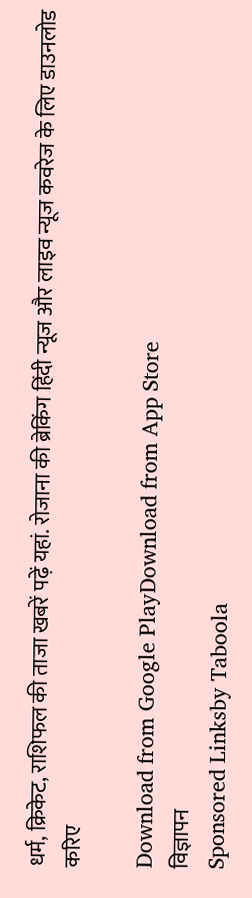धर्म, क्रिकेट, राशिफल की ताजा खबरें पढ़ें यहां. रोजाना की ब्रेकिंग हिंदी न्यूज और लाइव न्यूज कवरेज के लिए डाउनलोड करिए

Download from Google PlayDownload from App Store
विज्ञापन
Sponsored Linksby Taboola